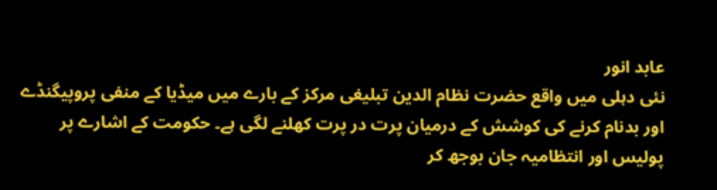عابد انور
نئی دہلی میں واقع حضرت نظام الدین تبلیغی مرکز کے بارے میں میڈیا کے منفی پروپیگنڈے اور بدنام کرنے کی کوشش کے درمیان پرت در پرت کھلنے لگی ہے۔ حکومت کے اشارے پر پولیس اور انتظامیہ جان بوجھ کر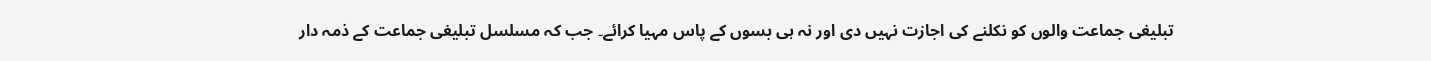تبلیغی جماعت والوں کو نکلنے کی اجازت نہیں دی اور نہ ہی بسوں کے پاس مہیا کرائے۔ جب کہ مسلسل تبلیغی جماعت کے ذمہ دار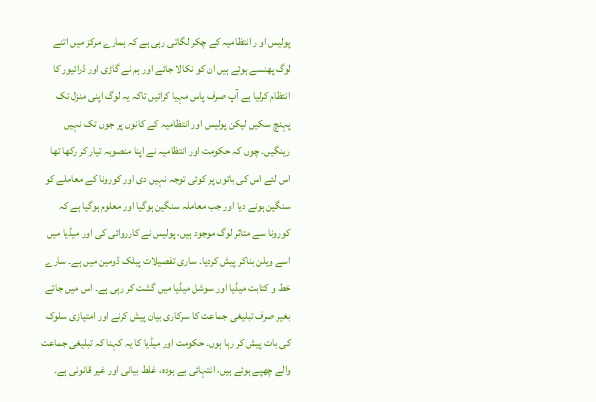پولیس او ر انتظامیہ کے چکر لگاتی رہی ہے کہ ہمارے مرکز میں اتنے لوگ پھنسے ہوئے ہیں ان کو نکالا جائے اور ہم نے گاڑی اور ڈرائیور کا انتظام کرلیا ہے آپ صرف پاس مہیا کرائیں تاکہ یہ لوگ اپنی منزل تک پہنچ سکیں لیکن پولیس اور انتظامیہ کے کانوں پر جوں تک نہیں رینگیں۔ چوں کہ حکومت اور انتظامیہ نے اپنا منصوبہ تیار کر رکھا تھا اس لئے اس کی باتوں پر کوئی توجہ نہیں دی اور کورونا کے معاملے کو سنگین ہونے دیا اور جب معاملہ سنگین ہوگیا اور معلوم ہوگیا ہے کہ کورونا سے متاثر لوگ موجود ہیں، پولیس نے کارروائی کی اور میڈیا میں اسے ویلن بناکر پیش کردیا۔ ساری تفصیلات پبلک ڈومین میں ہے۔ سارے خط و کتابت میڈیا اور سوشل میڈیا میں گشت کر رہی ہے۔ اس میں جائے بغیر صرف تبلیغی جماعت کا سرکاری بیان پیش کرنے اور امتیازی سلوک کی بات پیش کر رہا ہوں۔ حکومت اور میڈیا کا یہ کہنا کہ تبلیغی جماعت والے چھپے ہوئے ہیں، انتہائی بے ہودہ، غلط بیانی اور غیر قانونی ہے۔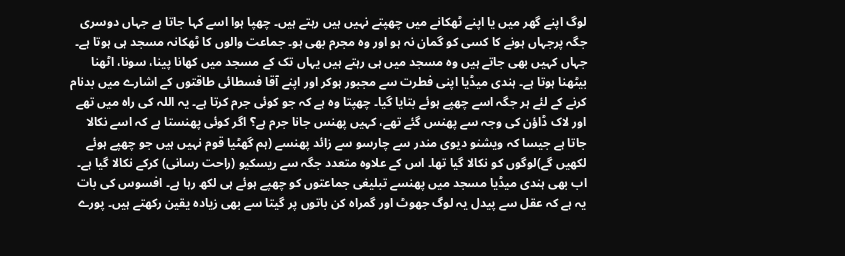لوگ اپنے گھر میں یا اپنے ٹھکانے میں چھپتے نہیں ہیں رہتے ہیں۔ چھپا ہوا اسے کہا جاتا ہے جہاں دوسری جگہ پرجہاں ہونے کا کسی کو گمان نہ ہو اور وہ مجرم بھی ہو۔ جماعت والوں کا ٹھکانہ مسجد ہی ہوتا ہے۔ جہاں کہیں بھی جاتے ہیں وہ مسجد میں ہی رہتے ہیں یہاں تک کے مسجد میں کھانا پینا، سونا، اٹھنا بیٹھنا ہوتا ہے۔ ہندی میڈیا اپنی فطرت سے مجبور ہوکر اور اپنے آقا فسطائی طاقتوں کے اشارے میں بدنام کرنے کے لئے ہر جگہ اسے چھپے ہوئے بتایا گیا۔ چھپتا وہ ہے کہ جو کوئی جرم کرتا ہے۔ یہ اللہ کی راہ میں تھے اور لاک ڈاؤن کی وجہ سے پھنس گئے تھے، کہیں پھنس جانا جرم ہے؟ اگر کوئی پھنستا ہے کہ اسے نکالا جاتا ہے جیسا کہ ویشنو دیوی مندر سے چارسو سے زائد پھنسے (ہم گھٹیا قوم نہیں ہیں جو چھپے ہوئے لکھیں گے)لوگوں کو نکالا گیا تھا۔ اس کے علاوہ متعدد جگہ سے ریسکیو (راحت رسانی) کرکے نکالا گیا ہے۔ اب بھی ہندی میڈیا مسجد میں پھنسے تبلیغی جماعتوں کو چھپے ہوئے ہی لکھ رہا ہے۔ افسوس کی بات یہ ہے کہ عقل سے پیدل یہ لوگ جھوٹ اور گمراہ کن باتوں پر گیتا سے بھی زیادہ یقین رکھتے ہیں۔ پورے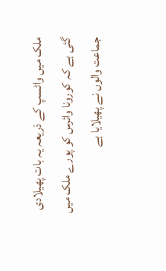ملک میں واٹسپ کے ذریعہ یہ بات پھیلادی گئی ہے کہ کورونا وائرس کو پورے ملک میں جماعت والوں نے پھیلایا ہے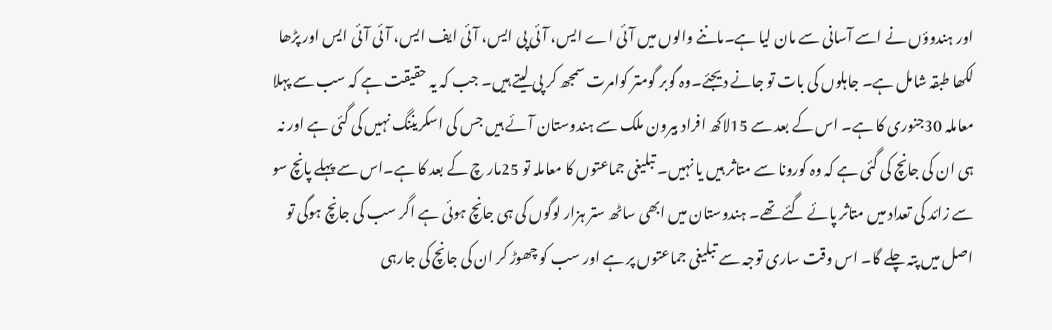اور ہندوؤں نے اسے آسانی سے مان لیا ہے۔ماننے والوں میں آئی اے ایس، آئی پی ایس، آئی ایف ایس، آئی آئی ایس اور پڑھا لکھا طبقہ شامل ہے۔ جاہلوں کی بات تو جانے دیجئے۔وہ گوبر گومتر کوامرت سمجھ کر پی لیتے ہیں۔ جب کہ یہ حقیقت ہے کہ سب سے پہلا معاملہ 30جنوری کا ہے۔ اس کے بعد سے 15لاکھ افراد بیرون ملک سے ہندوستان آئے ہیں جس کی اسکریننگ نہیں کی گئی ہے اور نہ ہی ان کی جانچ کی گئی ہے کہ وہ کورونا سے متاثر ہیں یا نہیں۔ تبلیغی جماعتوں کا معاملہ تو 25مار چ کے بعد کا ہے۔اس سے پہلے پانچ سو سے زائد کی تعداد میں متاثر پائے گئے تھے۔ ہندوستان میں ابھی ساٹھ ستر ہزار لوگوں کی ہی جانچ ہوئی ہے اگر سب کی جانچ ہوگی تو اصل میں پتہ چلے گا۔ اس وقت ساری توجہ سے تبلیغی جماعتوں پر ہے اور سب کو چھوڑ کر ان کی جانچ کی جارہی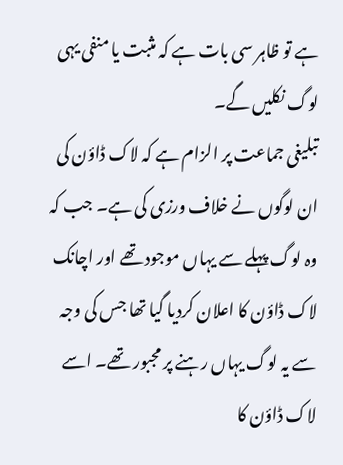ہے تو ظاہر سی بات ہے کہ مثبت یا منفی یہی لوگ نکلیں گے۔
تبلیغی جماعت پر الزام ہے کہ لاک ڈاؤن کی ان لوگوں نے خلاف ورزی کی ہے۔ جب کہ وہ لوگ پہلے سے یہاں موجود تھے اور اچانک لاک ڈاؤن کا اعلان کردیا گیا تھا جس کی وجہ سے یہ لوگ یہاں رہنے پر مجبور تھے۔ اسے لاک ڈاؤن کا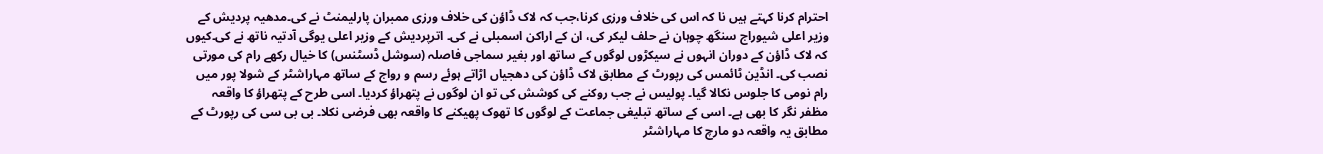احترام کرنا کہتے ہیں نا کہ اس کی خلاف ورزی کرنا،جب کہ لاک ڈاؤن کی خلاف ورزی ممبران پارلیمنٹ نے کی۔مدھیہ پردیش کے وزیر اعلی شیوراج سنگھ چوہان نے حلف لیکر کی، ان کے اراکن اسمبلی نے کی۔ اترپردیش کے وزیر اعلی یوگی آدتیہ ناتھ نے کی۔کیوں کہ لاک ڈاؤن کے دوران انہوں نے سیکڑوں لوگوں کے ساتھ اور بغیر سماجی فاصلہ (سوشل ڈسٹنس) کا خیال رکھے رام کی مورتی نصب کی۔ انڈین ٹائمس کی رپورٹ کے مطابق لاک ڈاؤن کی دھجیاں اڑاتے ہوئے رسم و رواج کے ساتھ مہاراشٹر کے شولا پور میں رام نومی کا جلوس نکالا گیا۔ پولیس نے جب روکنے کی کوشش کی تو ان لوگوں نے پتھراؤ کردیا۔ اسی طرح کے پتھراؤ کا واقعہ مظفر نگر کا بھی ہے۔ اسی کے ساتھ تبلیغی جماعت کے لوگوں کا تھوک پھیکنے کا واقعہ بھی فرضی نکلا۔ بی بی سی کی رپورٹ کے مطابق یہ واقعہ دو مارچ کا مہاراشٹر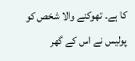کا ہے۔ تھوکنے والا شخص کو پولیس نے اس کے گھر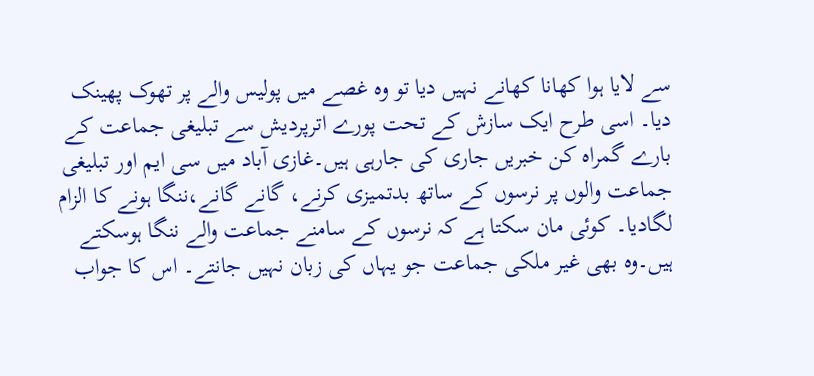سے لایا ہوا کھانا کھانے نہیں دیا تو وہ غصے میں پولیس والے پر تھوک پھینک دیا۔ اسی طرح ایک سازش کے تحت پورے اترپردیش سے تبلیغی جماعت کے بارے گمراہ کن خبریں جاری کی جارہی ہیں۔غازی آباد میں سی ایم اور تبلیغی جماعت والوں پر نرسوں کے ساتھ بدتمیزی کرنے، گانے گانے،ننگا ہونے کا الزام لگادیا۔ کوئی مان سکتا ہے کہ نرسوں کے سامنے جماعت والے ننگا ہوسکتے ہیں۔وہ بھی غیر ملکی جماعت جو یہاں کی زبان نہیں جانتے۔ اس کا جواب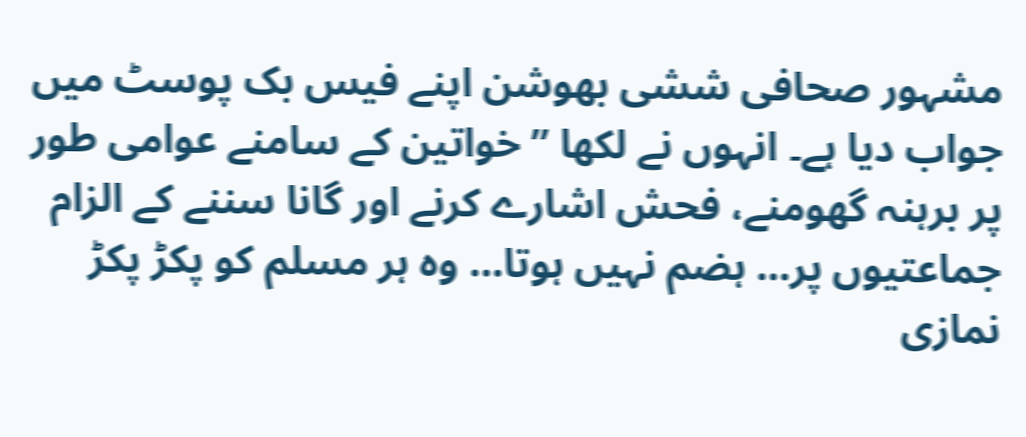مشہور صحافی ششی بھوشن اپنے فیس بک پوسٹ میں جواب دیا ہے۔ انہوں نے لکھا ”خواتین کے سامنے عوامی طور پر برہنہ گھومنے، فحش اشارے کرنے اور گانا سننے کے الزام جماعتیوں پر… ہضم نہیں ہوتا… وہ ہر مسلم کو پکڑ پکڑ نمازی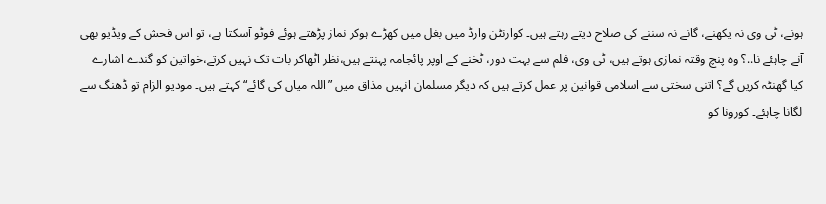ہونے، ٹی وی نہ یکھنے، گانے نہ سننے کی صلاح دیتے رہتے ہیں۔ کوارنٹن وارڈ میں بغل میں کھڑے ہوکر نماز پڑھتے ہوئے فوٹو آسکتا ہے، تو اس فحش کے ویڈیو بھی آنے چاہئے نا..؟ وہ پنچ وقتہ نمازی ہوتے ہیں، ٹی وی، فلم سے بہت دور، ٹخنے کے اوپر پائجامہ پہنتے ہیں،نظر اٹھاکر بات تک نہیں کرتے،خواتین کو گندے اشارے کیا گھنٹہ کریں گے؟ اتنی سختی سے اسلامی قوانین پر عمل کرتے ہیں کہ دیگر مسلمان انہیں مذاق میں ”اللہ میاں کی گائے“ کہتے ہیں۔ مودیو الزام تو ڈھنگ سے لگانا چاہئے۔ کورونا کو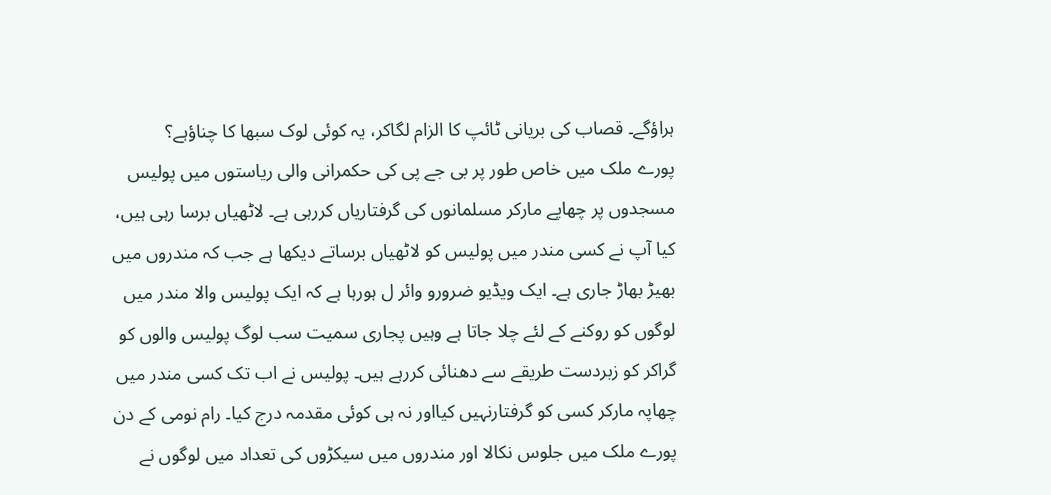ہراؤگے۔ قصاب کی بریانی ٹائپ کا الزام لگاکر، یہ کوئی لوک سبھا کا چناؤہے؟
پورے ملک میں خاص طور پر بی جے پی کی حکمرانی والی ریاستوں میں پولیس مسجدوں پر چھاپے مارکر مسلمانوں کی گرفتاریاں کررہی ہے۔ لاٹھیاں برسا رہی ہیں، کیا آپ نے کسی مندر میں پولیس کو لاٹھیاں برساتے دیکھا ہے جب کہ مندروں میں بھیڑ بھاڑ جاری ہے۔ ایک ویڈیو ضرورو وائر ل ہورہا ہے کہ ایک پولیس والا مندر میں لوگوں کو روکنے کے لئے چلا جاتا ہے وہیں پجاری سمیت سب لوگ پولیس والوں کو گراکر کو زبردست طریقے سے دھنائی کررہے ہیں۔ پولیس نے اب تک کسی مندر میں چھاپہ مارکر کسی کو گرفتارنہیں کیااور نہ ہی کوئی مقدمہ درج کیا۔ رام نومی کے دن پورے ملک میں جلوس نکالا اور مندروں میں سیکڑوں کی تعداد میں لوگوں نے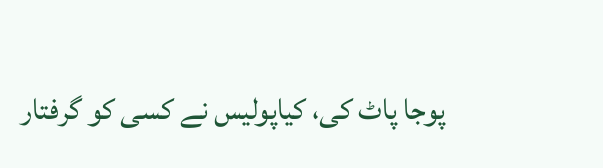پوجا پاٹ کی، کیاپولیس نے کسی کو گرفتار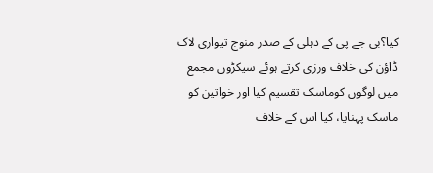کیا؟بی جے پی کے دہلی کے صدر منوج تیواری لاک ڈاؤن کی خلاف ورزی کرتے ہوئے سیکڑوں مجمع میں لوگوں کوماسک تقسیم کیا اور خواتین کو ماسک پہنایا، کیا اس کے خلاف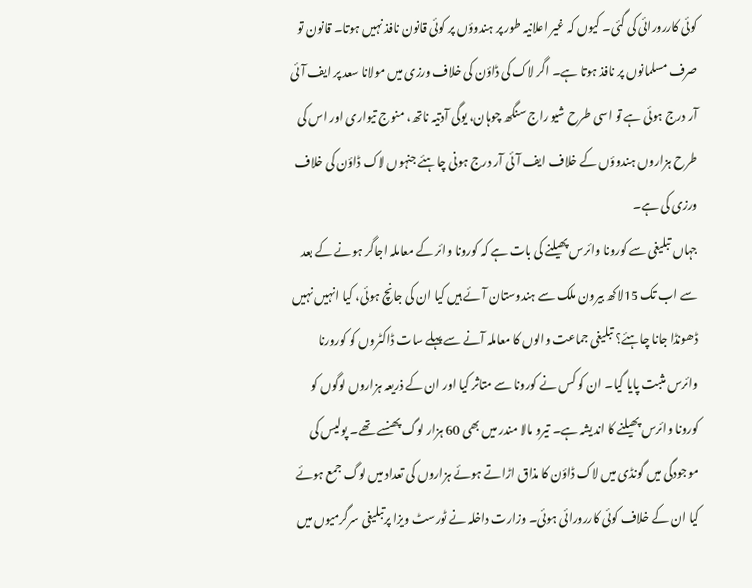کوئی کاررورائی کی گئی۔ کیوں کہ غیر اعلانیہ طور پر ہندوؤں پر کوئی قانون نافذ نہیں ہوتا۔ قانون تو صرف مسلمانوں پر نافذ ہوتا ہے۔ اگر لاک کی ڈاؤن کی خلاف ورزی میں مولانا سعد پر ایف آئی آر درج ہوئی ہے تو اسی طرح شیو راج سنگھ چوہان، یوگی آدتیہ ناتھ، منوج تیواری اور اس کی طرح ہزاروں ہندوؤں کے خلاف ایف آئی آر درج ہونی چاہئے جنہوں لاک ڈاؤن کی خلاف ورزی کی ہے۔
جہاں تبلیغی سے کورونا وائرس پھیلنے کی بات ہے کہ کورونا وائر کے معاملہ اجاگر ہونے کے بعد سے اب تک 15لاکھ بیرون ملک سے ہندوستان آئے ہیں کیا ان کی جانچ ہوئی، کیا انہیں نہیں ڈھونڈا جانا چاہئے؟ تبلیغی جماعت والوں کا معاملہ آنے سے پہلے سات ڈاکٹروں کو کورورنا وائرس مثبت پایا گیا۔ ان کو کس نے کورونا سے متاثر کیا اور ان کے ذریعہ ہزاروں لوگوں کو کورونا وائرس پھیلنے کا اندیشہ ہے۔ تیرو مالا مندر میں بھی 60 ہزار لوگ پھنسے تھے۔ پولیس کی موجودگی میں گونڈی میں لاک ڈاؤن کا مذاق اڑاتے ہوئے ہزاروں کی تعداد میں لوگ جمع ہوئے کیا ان کے خلاف کوئی کاررورائی ہوئی۔ وزارت داخلہ نے ٹورسٹ ویزا پرتبلیغی سرگرمیوں میں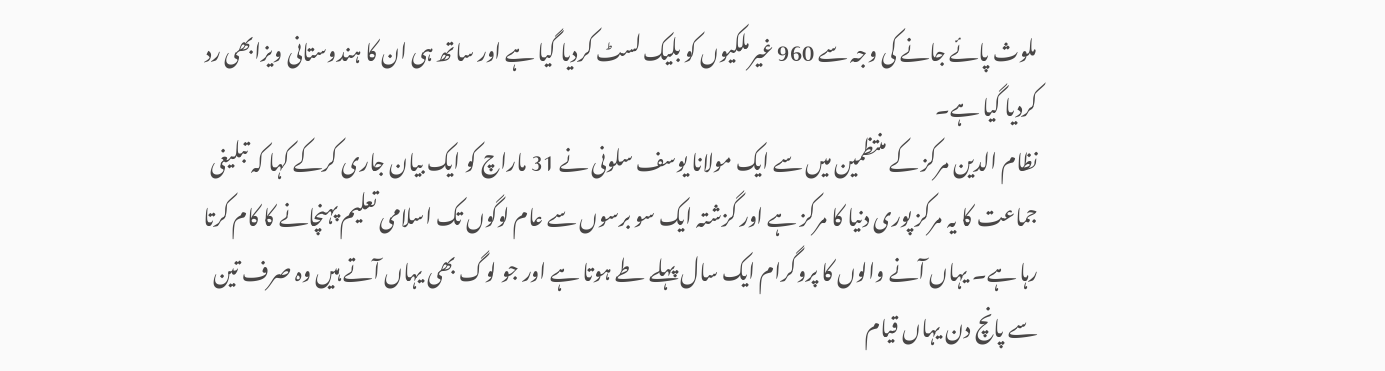ملوث پائے جانے کی وجہ سے 960 غیرملکیوں کو بلیک لسٹ کردیا گیا ہے اور ساتھ ہی ان کا ہندوستانی ویزابھی رد کردیا گیا ہے۔
نظام الدین مرکز کے منتظمین میں سے ایک مولانا یوسف سلونی نے 31 ماراچ کو ایک بیان جاری کرکے کہا کہ تبلیغی جماعت کا یہ مرکز پوری دنیا کا مرکز ہے اور گزشتہ ایک سو برسوں سے عام لوگوں تک اسلامی تعلیم پہنچانے کا کام کرتا رہا ہے۔ یہاں آنے والوں کا پروگرام ایک سال پہلے طے ہوتا ہے اور جو لوگ بھی یہاں آتے ہیں وہ صرف تین سے پانچ دن یہاں قیام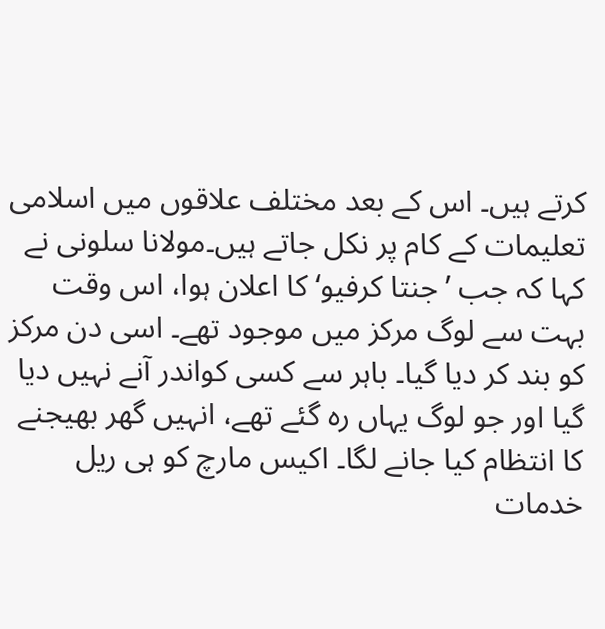کرتے ہیں۔ اس کے بعد مختلف علاقوں میں اسلامی تعلیمات کے کام پر نکل جاتے ہیں۔مولانا سلونی نے کہا کہ جب ’جنتا کرفیو‘ کا اعلان ہوا، اس وقت بہت سے لوگ مرکز میں موجود تھے۔ اسی دن مرکز کو بند کر دیا گیا۔ باہر سے کسی کواندر آنے نہیں دیا گیا اور جو لوگ یہاں رہ گئے تھے، انہیں گھر بھیجنے کا انتظام کیا جانے لگا۔ اکیس مارچ کو ہی ریل خدمات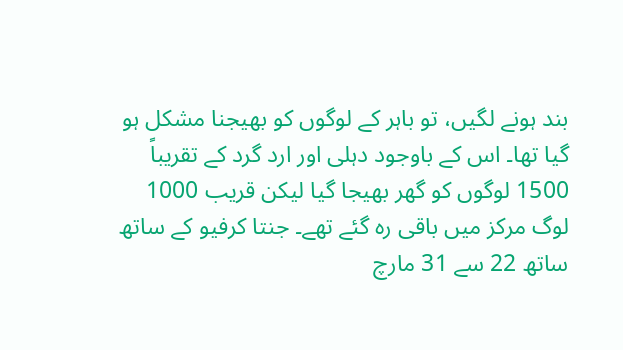بند ہونے لگیں، تو باہر کے لوگوں کو بھیجنا مشکل ہو گیا تھا۔ اس کے باوجود دہلی اور ارد گرد کے تقریباً 1500 لوگوں کو گھر بھیجا گیا لیکن قریب 1000 لوگ مرکز میں باقی رہ گئے تھے۔ جنتا کرفیو کے ساتھ ساتھ 22 سے 31 مارچ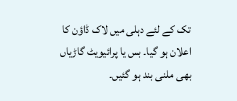تک کے لئے دہلی میں لاک ڈاؤن کا اعلان ہو گیا۔ بس یا پرائیویٹ گاڑیاں بھی ملنی بند ہو گئیں۔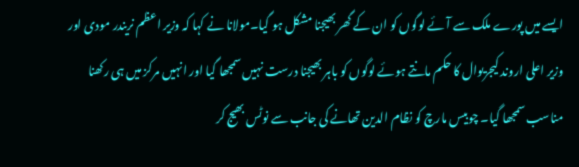ایسے میں پورے ملک سے آئے لوگوں کو ان کے گھر بھیجنا مشکل ہو گیا۔مولانا نے کہا کہ وزیر اعظم نریندر مودی اور وزیر اعلی اروند کیجریوال کا حکم مانتے ہوئے لوگوں کو باہر بھیجنا درست نہیں سمجھا گیا اور انہیں مرکز میں ہی رکھنا مناسب سمجھا گیا۔ چوبیس مارچ کو نظام الدین تھانے کی جانب سے نوٹس بھیج کر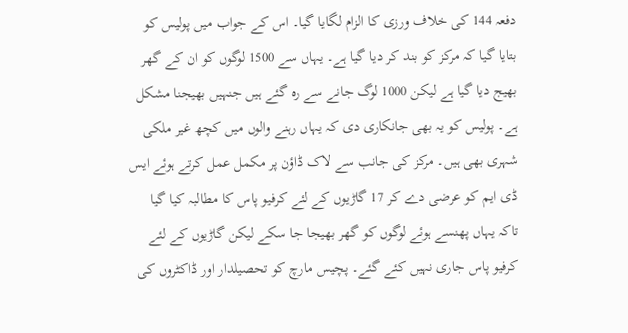دفعہ 144 کی خلاف ورزی کا الزام لگایا گیا۔ اس کے جواب میں پولیس کو بتایا گیا کہ مرکز کو بند کر دیا گیا ہے۔ یہاں سے 1500 لوگوں کو ان کے گھر بھیج دیا گیا ہے لیکن 1000 لوگ جانے سے رہ گئے ہیں جنہیں بھیجنا مشکل ہے۔ پولیس کو یہ بھی جانکاری دی کہ یہاں رہنے والوں میں کچھ غیر ملکی شہری بھی ہیں۔ مرکز کی جانب سے لاک ڈاؤن پر مکمل عمل کرتے ہوئے ایس ڈی ایم کو عرضی دے کر 17 گاڑیوں کے لئے کرفیو پاس کا مطالبہ کیا گیا تاکہ یہاں پھنسے ہوئے لوگوں کو گھر بھیجا جا سکے لیکن گاڑیوں کے لئے کرفیو پاس جاری نہیں کئے گئے۔ پچیس مارچ کو تحصیلدار اور ڈاکٹروں کی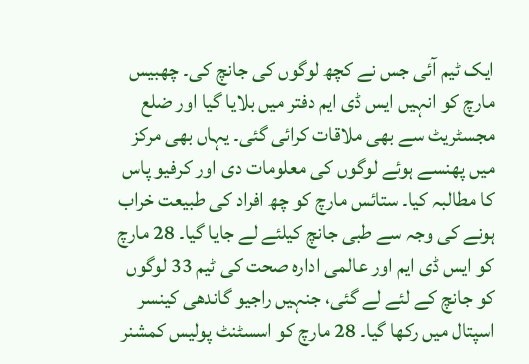ایک ٹیم آئی جس نے کچھ لوگوں کی جانچ کی۔ چھبیس مارچ کو انہیں ایس ڈی ایم دفتر میں بلایا گیا اور ضلع مجسٹریٹ سے بھی ملاقات کرائی گئی۔ یہاں بھی مرکز میں پھنسے ہوئے لوگوں کی معلومات دی اور کرفیو پاس کا مطالبہ کیا۔ ستائس مارچ کو چھ افراد کی طبیعت خراب ہونے کی وجہ سے طبی جانچ کیلئے لے جایا گیا۔ 28 مارچ کو ایس ڈی ایم اور عالمی ادارہ صحت کی ٹیم 33 لوگوں کو جانچ کے لئے لے گئی، جنہیں راجیو گاندھی کینسر اسپتال میں رکھا گیا۔ 28 مارچ کو اسسٹنٹ پولیس کمشنر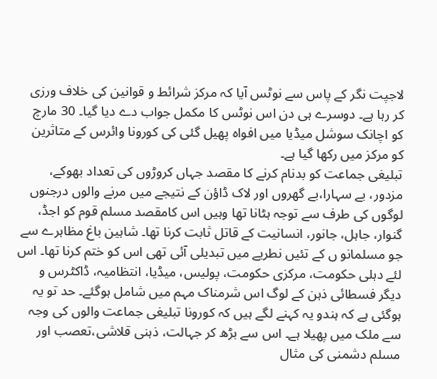لاجپت نگر کے پاس سے نوٹس آیا کہ مرکز شرائط و قوانین کی خلاف ورزی کر رہا ہے۔ دوسرے ہی دن اس نوٹس کا مکمل جواب دے دیا گیا۔ 30 مارچ کو اچانک سوشل میڈیا میں افواہ پھیل گئی کی کورونا وائرس کے متاثرین کو مرکز میں رکھا گیا ہے۔
تبلیغی جماعت کو بدنام کرنے کا مقصد جہاں کروڑوں کی تعداد بھوکے، مزدور، بے سہارا،بے گھروں اور لاک ڈاؤن کے نتیجے میں مرنے والوں درجنوں لوگوں کی طرف سے توجہ ہٹانا تھا وہیں اس کامقصد مسلم قوم کو اجڈ، گنوار، جاہل، جانور، انسانیت کے قاتل ثابت کرنا تھا۔ شاہین باغ مظاہرے سے جو مسلمانو ں کے تئیں نطریے میں تبدیلی آئی تھی اس کو ختم کرنا تھا۔ اس لئے دہلی حکومت، مرکزی حکومت، پولیس، میڈیا، انتظامیہ، ڈاکٹرس و دیگر فسطائی ذہن کے لوگ اس شرمناک مہم میں شامل ہوگئے۔ حد تو یہ ہوگئی ہے کہ ہندو یہ کہنے لگے ہیں کہ کورونا تبلیغی جماعت والوں کی وجہ سے ملک میں پھیلا ہے۔ اس سے بڑھ کر جہالت، ذہنی قلاشی،تعصب اور مسلم دشمنی کی مثال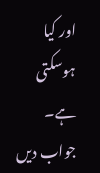اور کیا ہوسکتی ہے۔
جواب دیں